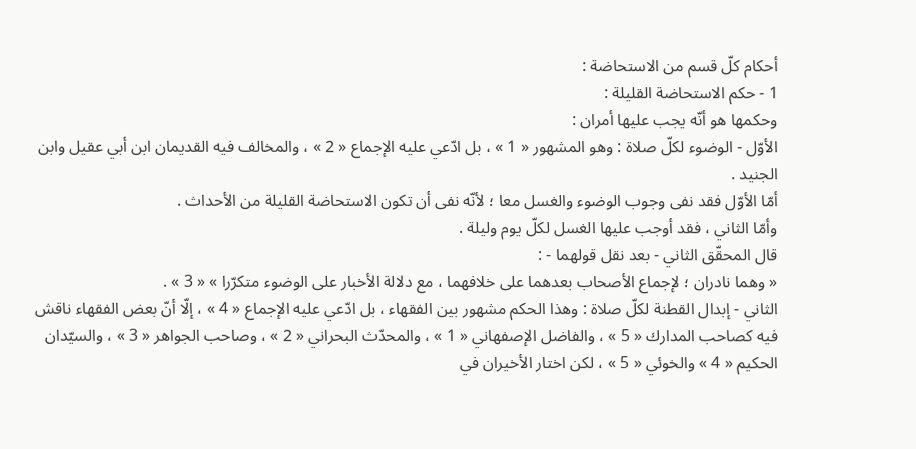أحكام كلّ قسم من الاستحاضة :
1 - حكم الاستحاضة القليلة :
وحكمها هو أنّه يجب عليها أمران :
الأوّل - الوضوء لكلّ صلاة : وهو المشهور « 1 » ، بل ادّعي عليه الإجماع « 2 » ، والمخالف فيه القديمان ابن أبي عقيل وابن الجنيد .
أمّا الأوّل فقد نفى وجوب الوضوء والغسل معا ؛ لأنّه نفى أن تكون الاستحاضة القليلة من الأحداث .
وأمّا الثاني ، فقد أوجب عليها الغسل لكلّ يوم وليلة .
قال المحقّق الثاني - بعد نقل قولهما - :
« وهما نادران ؛ لإجماع الأصحاب بعدهما على خلافهما ، مع دلالة الأخبار على الوضوء متكرّرا » « 3 » .
الثاني - إبدال القطنة لكلّ صلاة : وهذا الحكم مشهور بين الفقهاء ، بل ادّعي عليه الإجماع « 4 » ، إلّا أنّ بعض الفقهاء ناقش فيه كصاحب المدارك « 5 » ، والفاضل الإصفهاني « 1 » ، والمحدّث البحراني « 2 » ، وصاحب الجواهر « 3 » ، والسيّدان الحكيم « 4 » والخوئي « 5 » ، لكن اختار الأخيران في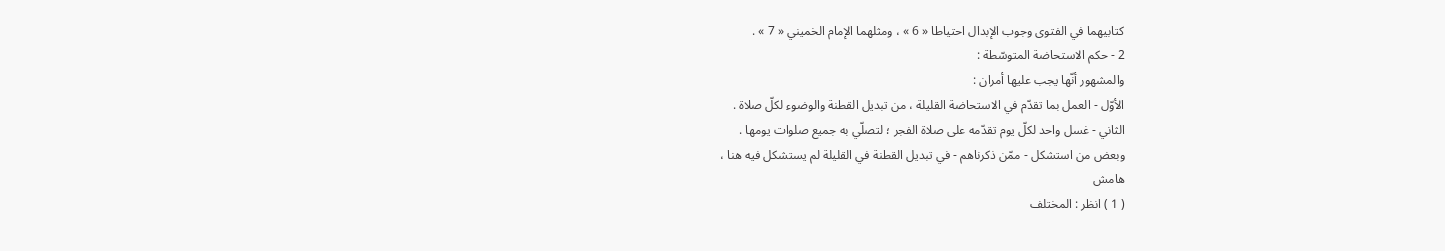كتابيهما في الفتوى وجوب الإبدال احتياطا « 6 » ، ومثلهما الإمام الخميني « 7 » .
2 - حكم الاستحاضة المتوسّطة :
والمشهور أنّها يجب عليها أمران :
الأوّل - العمل بما تقدّم في الاستحاضة القليلة ، من تبديل القطنة والوضوء لكلّ صلاة .
الثاني - غسل واحد لكلّ يوم تقدّمه على صلاة الفجر ؛ لتصلّي به جميع صلوات يومها .
وبعض من استشكل - ممّن ذكرناهم - في تبديل القطنة في القليلة لم يستشكل فيه هنا ،
هامش
( 1 ) انظر : المختلف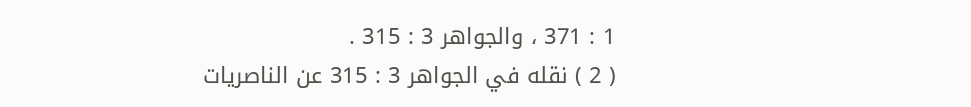1 : 371 ، والجواهر 3 : 315 .
( 2 ) نقله في الجواهر 3 : 315 عن الناصريات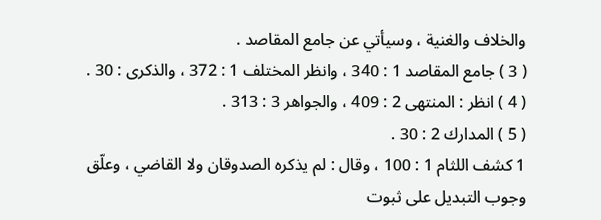والخلاف والغنية ، وسيأتي عن جامع المقاصد .
( 3 ) جامع المقاصد 1 : 340 ، وانظر المختلف 1 : 372 ، والذكرى : 30 .
( 4 ) انظر : المنتهى 2 : 409 ، والجواهر 3 : 313 .
( 5 ) المدارك 2 : 30 .
1 كشف اللثام 1 : 100 ، وقال : لم يذكره الصدوقان ولا القاضي ، وعلّق وجوب التبديل على ثبوت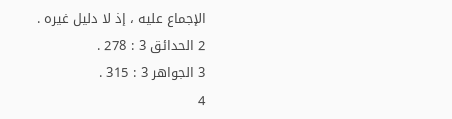الإجماع عليه ، إذ لا دليل غيره .
2 الحدائق 3 : 278 .
3 الجواهر 3 : 315 .
4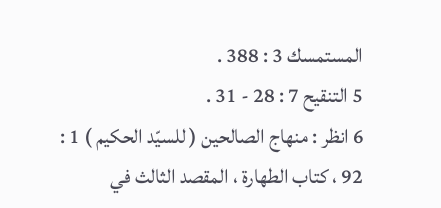المستمسك 3 : 388 .
5 التنقيح 7 : 28 - 31 .
6 انظر : منهاج الصالحين ( للسيّد الحكيم ) 1 : 92 ، كتاب الطهارة ، المقصد الثالث في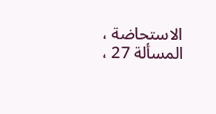الاستحاضة ، المسألة 27 ،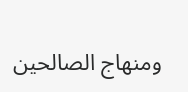ومنهاج الصالحين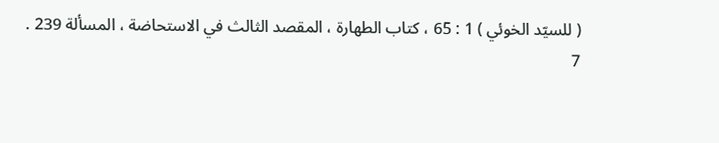( للسيّد الخوئي ) 1 : 65 ، كتاب الطهارة ، المقصد الثالث في الاستحاضة ، المسألة 239 .
7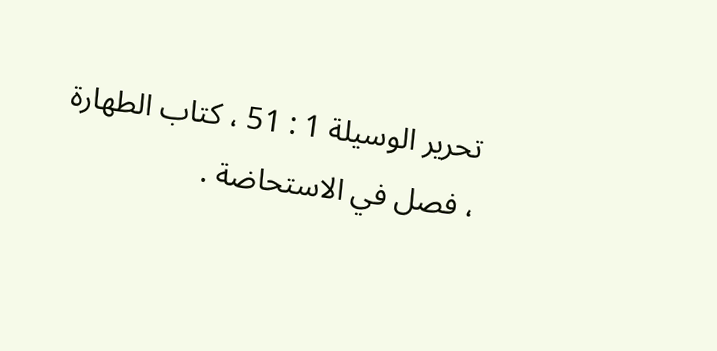تحرير الوسيلة 1 : 51 ، كتاب الطهارة ، فصل في الاستحاضة .